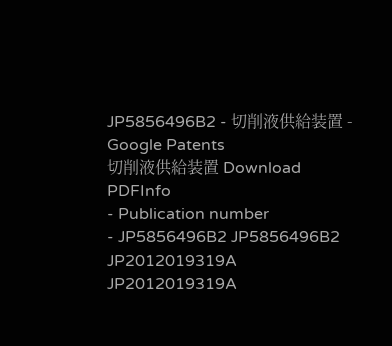JP5856496B2 - 切削液供給装置 - Google Patents
切削液供給装置 Download PDFInfo
- Publication number
- JP5856496B2 JP5856496B2 JP2012019319A JP2012019319A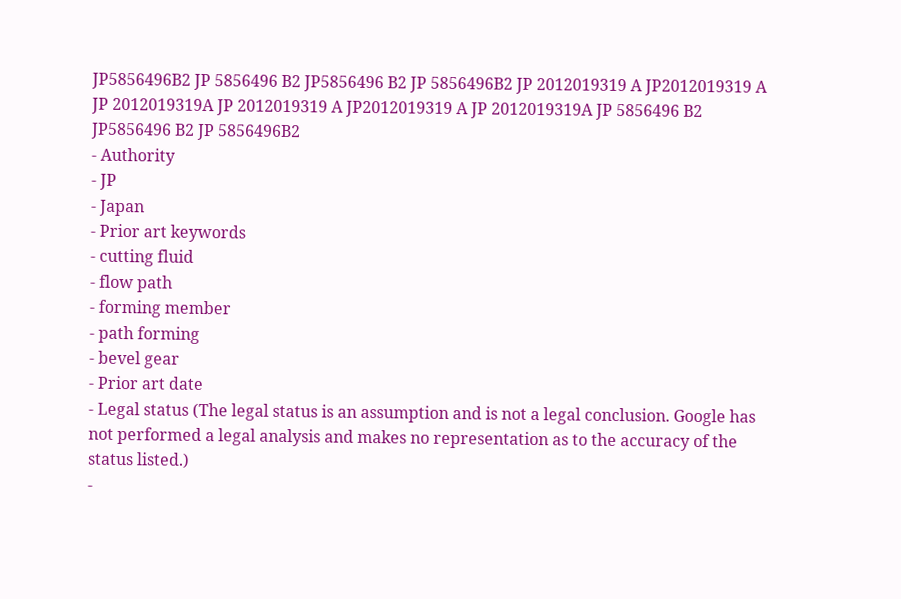JP5856496B2 JP 5856496 B2 JP5856496 B2 JP 5856496B2 JP 2012019319 A JP2012019319 A JP 2012019319A JP 2012019319 A JP2012019319 A JP 2012019319A JP 5856496 B2 JP5856496 B2 JP 5856496B2
- Authority
- JP
- Japan
- Prior art keywords
- cutting fluid
- flow path
- forming member
- path forming
- bevel gear
- Prior art date
- Legal status (The legal status is an assumption and is not a legal conclusion. Google has not performed a legal analysis and makes no representation as to the accuracy of the status listed.)
-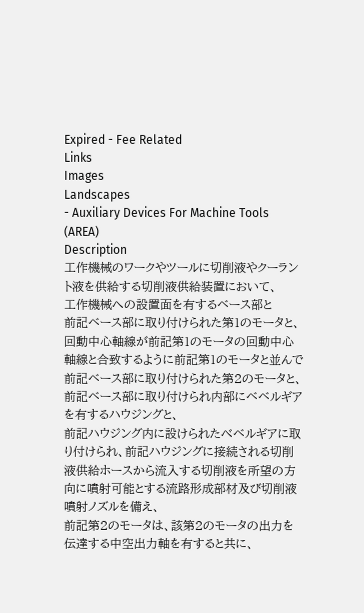Expired - Fee Related
Links
Images
Landscapes
- Auxiliary Devices For Machine Tools (AREA)
Description
工作機械のワークやツールに切削液やクーラント液を供給する切削液供給装置において、
工作機械への設置面を有するベース部と
前記ベース部に取り付けられた第1のモータと、
回動中心軸線が前記第1のモータの回動中心軸線と合致するように前記第1のモータと並んで前記ベース部に取り付けられた第2のモータと、
前記ベース部に取り付けられ内部にベベルギアを有するハウジングと、
前記ハウジング内に設けられたべベルギアに取り付けられ、前記ハウジングに接続される切削液供給ホースから流入する切削液を所望の方向に噴射可能とする流路形成部材及び切削液噴射ノズルを備え、
前記第2のモータは、該第2のモータの出力を伝達する中空出力軸を有すると共に、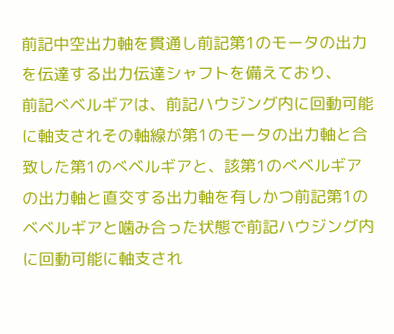前記中空出力軸を貫通し前記第1のモータの出力を伝達する出力伝達シャフトを備えており、
前記べベルギアは、前記ハウジング内に回動可能に軸支されその軸線が第1のモータの出力軸と合致した第1のべベルギアと、該第1のべベルギアの出力軸と直交する出力軸を有しかつ前記第1のベベルギアと噛み合った状態で前記ハウジング内に回動可能に軸支され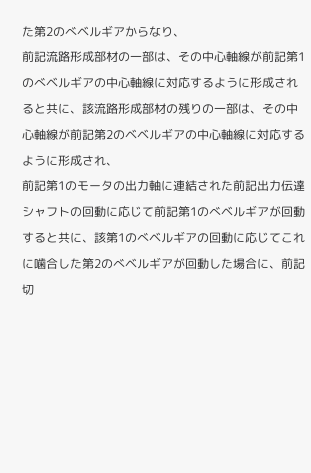た第2のべベルギアからなり、
前記流路形成部材の一部は、その中心軸線が前記第1のべベルギアの中心軸線に対応するように形成されると共に、該流路形成部材の残りの一部は、その中心軸線が前記第2のベベルギアの中心軸線に対応するように形成され、
前記第1のモータの出力軸に連結された前記出力伝達シャフトの回動に応じて前記第1のべベルギアが回動すると共に、該第1のべベルギアの回動に応じてこれに噛合した第2のべベルギアが回動した場合に、前記切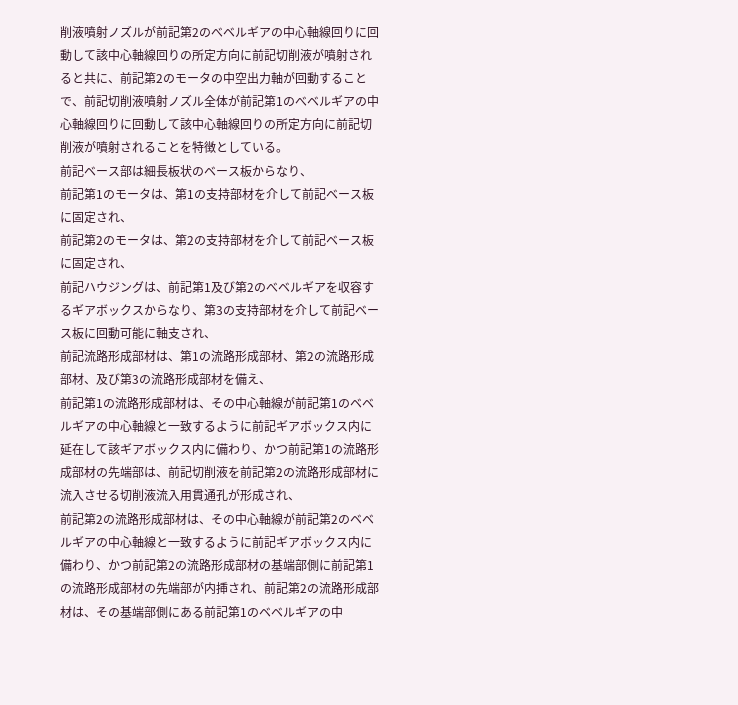削液噴射ノズルが前記第2のべベルギアの中心軸線回りに回動して該中心軸線回りの所定方向に前記切削液が噴射されると共に、前記第2のモータの中空出力軸が回動することで、前記切削液噴射ノズル全体が前記第1のべベルギアの中心軸線回りに回動して該中心軸線回りの所定方向に前記切削液が噴射されることを特徴としている。
前記ベース部は細長板状のベース板からなり、
前記第1のモータは、第1の支持部材を介して前記ベース板に固定され、
前記第2のモータは、第2の支持部材を介して前記ベース板に固定され、
前記ハウジングは、前記第1及び第2のべベルギアを収容するギアボックスからなり、第3の支持部材を介して前記ベース板に回動可能に軸支され、
前記流路形成部材は、第1の流路形成部材、第2の流路形成部材、及び第3の流路形成部材を備え、
前記第1の流路形成部材は、その中心軸線が前記第1のベベルギアの中心軸線と一致するように前記ギアボックス内に延在して該ギアボックス内に備わり、かつ前記第1の流路形成部材の先端部は、前記切削液を前記第2の流路形成部材に流入させる切削液流入用貫通孔が形成され、
前記第2の流路形成部材は、その中心軸線が前記第2のベベルギアの中心軸線と一致するように前記ギアボックス内に備わり、かつ前記第2の流路形成部材の基端部側に前記第1の流路形成部材の先端部が内挿され、前記第2の流路形成部材は、その基端部側にある前記第1のベベルギアの中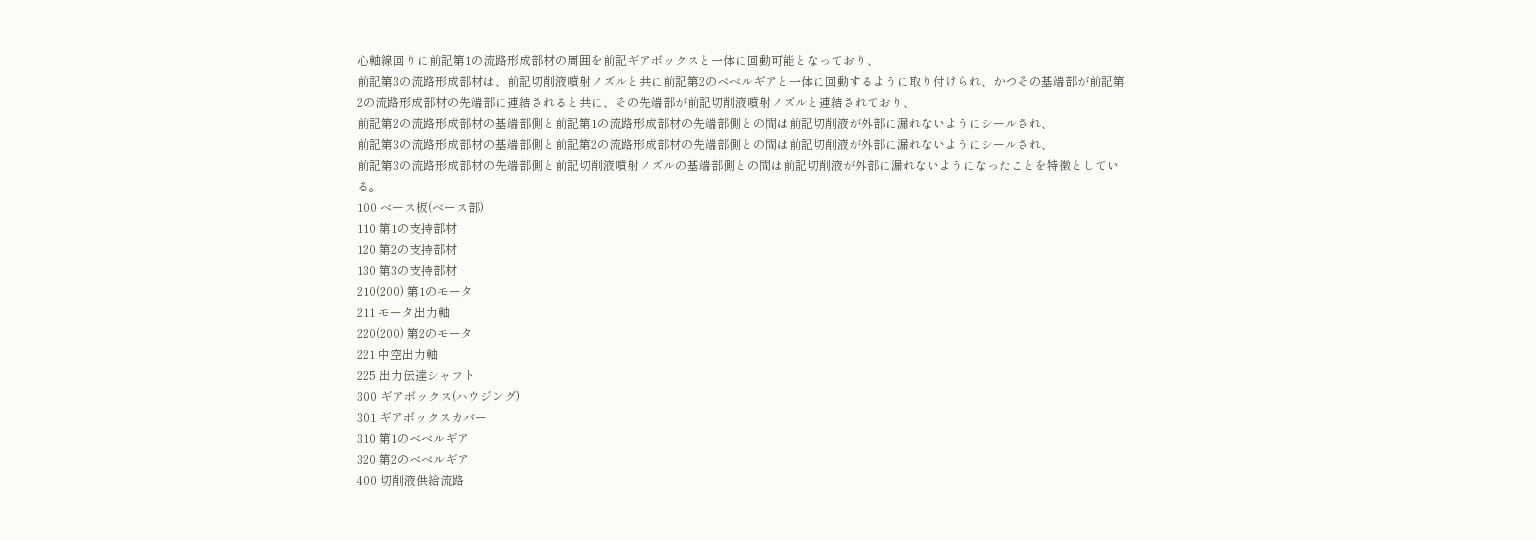心軸線回りに前記第1の流路形成部材の周囲を前記ギアボックスと一体に回動可能となっており、
前記第3の流路形成部材は、前記切削液噴射ノズルと共に前記第2のべベルギアと一体に回動するように取り付けられ、かつその基端部が前記第2の流路形成部材の先端部に連結されると共に、その先端部が前記切削液噴射ノズルと連結されており、
前記第2の流路形成部材の基端部側と前記第1の流路形成部材の先端部側との間は前記切削液が外部に漏れないようにシールされ、
前記第3の流路形成部材の基端部側と前記第2の流路形成部材の先端部側との間は前記切削液が外部に漏れないようにシールされ、
前記第3の流路形成部材の先端部側と前記切削液噴射ノズルの基端部側との間は前記切削液が外部に漏れないようになったことを特徴としている。
100 ベース板(ベース部)
110 第1の支持部材
120 第2の支持部材
130 第3の支持部材
210(200) 第1のモータ
211 モータ出力軸
220(200) 第2のモータ
221 中空出力軸
225 出力伝達シャフト
300 ギアボックス(ハウジング)
301 ギアボックスカバー
310 第1のべベルギア
320 第2のべベルギア
400 切削液供給流路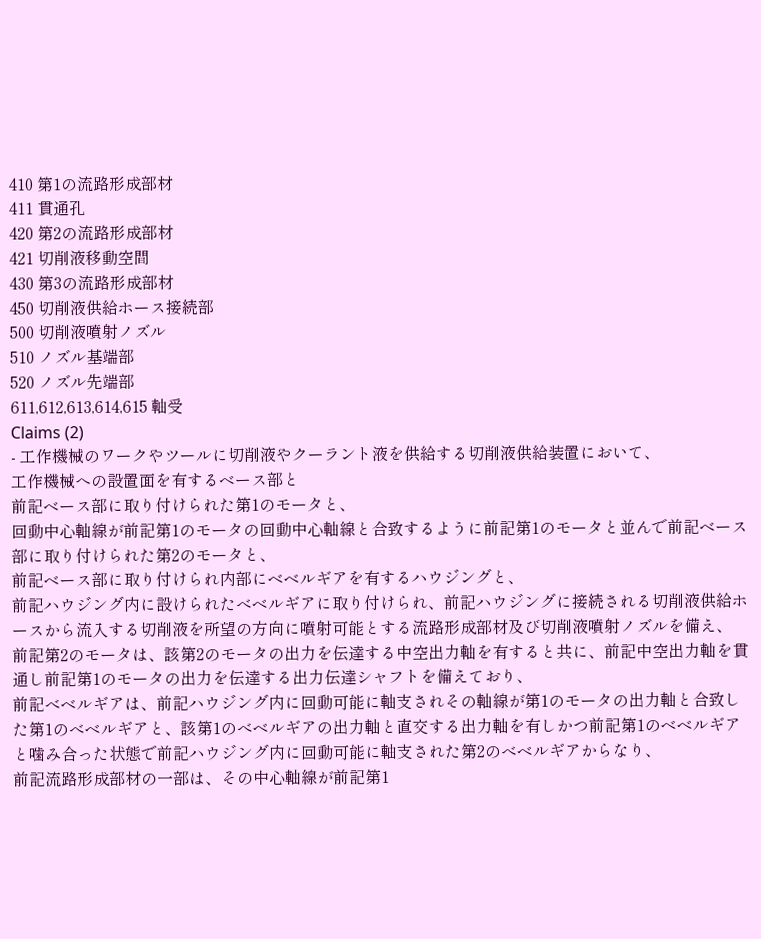410 第1の流路形成部材
411 貫通孔
420 第2の流路形成部材
421 切削液移動空間
430 第3の流路形成部材
450 切削液供給ホース接続部
500 切削液噴射ノズル
510 ノズル基端部
520 ノズル先端部
611,612,613,614,615 軸受
Claims (2)
- 工作機械のワークやツールに切削液やクーラント液を供給する切削液供給装置において、
工作機械への設置面を有するベース部と
前記ベース部に取り付けられた第1のモータと、
回動中心軸線が前記第1のモータの回動中心軸線と合致するように前記第1のモータと並んで前記ベース部に取り付けられた第2のモータと、
前記ベース部に取り付けられ内部にベベルギアを有するハウジングと、
前記ハウジング内に設けられたべベルギアに取り付けられ、前記ハウジングに接続される切削液供給ホースから流入する切削液を所望の方向に噴射可能とする流路形成部材及び切削液噴射ノズルを備え、
前記第2のモータは、該第2のモータの出力を伝達する中空出力軸を有すると共に、前記中空出力軸を貫通し前記第1のモータの出力を伝達する出力伝達シャフトを備えており、
前記べベルギアは、前記ハウジング内に回動可能に軸支されその軸線が第1のモータの出力軸と合致した第1のべベルギアと、該第1のべベルギアの出力軸と直交する出力軸を有しかつ前記第1のベベルギアと噛み合った状態で前記ハウジング内に回動可能に軸支された第2のべベルギアからなり、
前記流路形成部材の一部は、その中心軸線が前記第1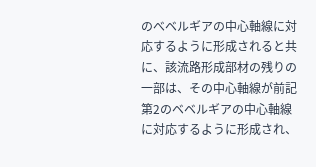のべベルギアの中心軸線に対応するように形成されると共に、該流路形成部材の残りの一部は、その中心軸線が前記第2のベベルギアの中心軸線に対応するように形成され、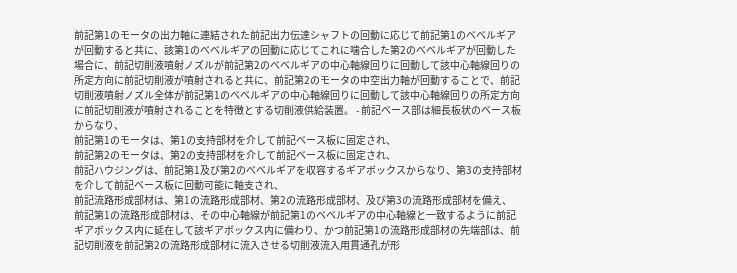前記第1のモータの出力軸に連結された前記出力伝達シャフトの回動に応じて前記第1のべベルギアが回動すると共に、該第1のべベルギアの回動に応じてこれに噛合した第2のべベルギアが回動した場合に、前記切削液噴射ノズルが前記第2のべベルギアの中心軸線回りに回動して該中心軸線回りの所定方向に前記切削液が噴射されると共に、前記第2のモータの中空出力軸が回動することで、前記切削液噴射ノズル全体が前記第1のべベルギアの中心軸線回りに回動して該中心軸線回りの所定方向に前記切削液が噴射されることを特徴とする切削液供給装置。 - 前記ベース部は細長板状のベース板からなり、
前記第1のモータは、第1の支持部材を介して前記ベース板に固定され、
前記第2のモータは、第2の支持部材を介して前記ベース板に固定され、
前記ハウジングは、前記第1及び第2のべベルギアを収容するギアボックスからなり、第3の支持部材を介して前記ベース板に回動可能に軸支され、
前記流路形成部材は、第1の流路形成部材、第2の流路形成部材、及び第3の流路形成部材を備え、
前記第1の流路形成部材は、その中心軸線が前記第1のベベルギアの中心軸線と一致するように前記ギアボックス内に延在して該ギアボックス内に備わり、かつ前記第1の流路形成部材の先端部は、前記切削液を前記第2の流路形成部材に流入させる切削液流入用貫通孔が形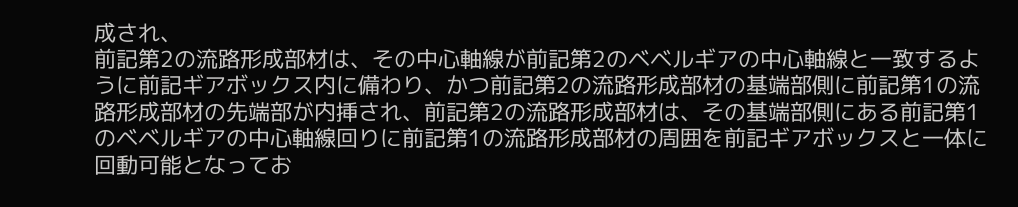成され、
前記第2の流路形成部材は、その中心軸線が前記第2のベベルギアの中心軸線と一致するように前記ギアボックス内に備わり、かつ前記第2の流路形成部材の基端部側に前記第1の流路形成部材の先端部が内挿され、前記第2の流路形成部材は、その基端部側にある前記第1のベベルギアの中心軸線回りに前記第1の流路形成部材の周囲を前記ギアボックスと一体に回動可能となってお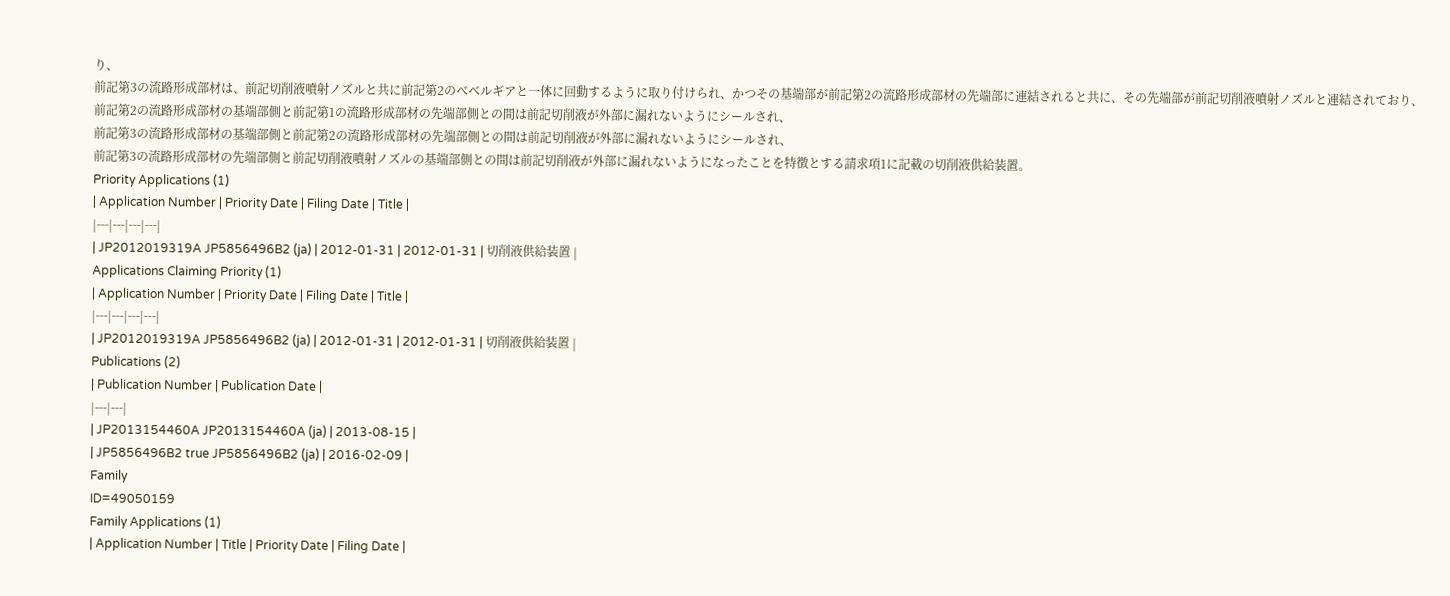り、
前記第3の流路形成部材は、前記切削液噴射ノズルと共に前記第2のべベルギアと一体に回動するように取り付けられ、かつその基端部が前記第2の流路形成部材の先端部に連結されると共に、その先端部が前記切削液噴射ノズルと連結されており、
前記第2の流路形成部材の基端部側と前記第1の流路形成部材の先端部側との間は前記切削液が外部に漏れないようにシールされ、
前記第3の流路形成部材の基端部側と前記第2の流路形成部材の先端部側との間は前記切削液が外部に漏れないようにシールされ、
前記第3の流路形成部材の先端部側と前記切削液噴射ノズルの基端部側との間は前記切削液が外部に漏れないようになったことを特徴とする請求項1に記載の切削液供給装置。
Priority Applications (1)
| Application Number | Priority Date | Filing Date | Title |
|---|---|---|---|
| JP2012019319A JP5856496B2 (ja) | 2012-01-31 | 2012-01-31 | 切削液供給装置 |
Applications Claiming Priority (1)
| Application Number | Priority Date | Filing Date | Title |
|---|---|---|---|
| JP2012019319A JP5856496B2 (ja) | 2012-01-31 | 2012-01-31 | 切削液供給装置 |
Publications (2)
| Publication Number | Publication Date |
|---|---|
| JP2013154460A JP2013154460A (ja) | 2013-08-15 |
| JP5856496B2 true JP5856496B2 (ja) | 2016-02-09 |
Family
ID=49050159
Family Applications (1)
| Application Number | Title | Priority Date | Filing Date |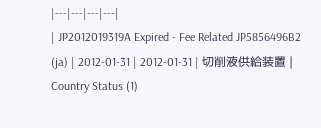|---|---|---|---|
| JP2012019319A Expired - Fee Related JP5856496B2 (ja) | 2012-01-31 | 2012-01-31 | 切削液供給装置 |
Country Status (1)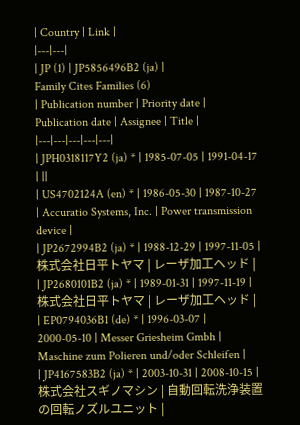| Country | Link |
|---|---|
| JP (1) | JP5856496B2 (ja) |
Family Cites Families (6)
| Publication number | Priority date | Publication date | Assignee | Title |
|---|---|---|---|---|
| JPH0318117Y2 (ja) * | 1985-07-05 | 1991-04-17 | ||
| US4702124A (en) * | 1986-05-30 | 1987-10-27 | Accuratio Systems, Inc. | Power transmission device |
| JP2672994B2 (ja) * | 1988-12-29 | 1997-11-05 | 株式会社日平トヤマ | レーザ加工ヘッド |
| JP2680101B2 (ja) * | 1989-01-31 | 1997-11-19 | 株式会社日平トヤマ | レーザ加工ヘッド |
| EP0794036B1 (de) * | 1996-03-07 | 2000-05-10 | Messer Griesheim Gmbh | Maschine zum Polieren und/oder Schleifen |
| JP4167583B2 (ja) * | 2003-10-31 | 2008-10-15 | 株式会社スギノマシン | 自動回転洗浄装置の回転ノズルユニット |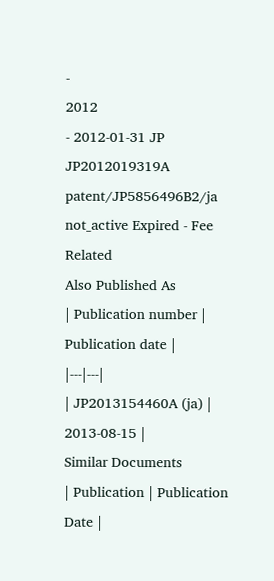-
2012
- 2012-01-31 JP JP2012019319A patent/JP5856496B2/ja not_active Expired - Fee Related
Also Published As
| Publication number | Publication date |
|---|---|
| JP2013154460A (ja) | 2013-08-15 |
Similar Documents
| Publication | Publication Date |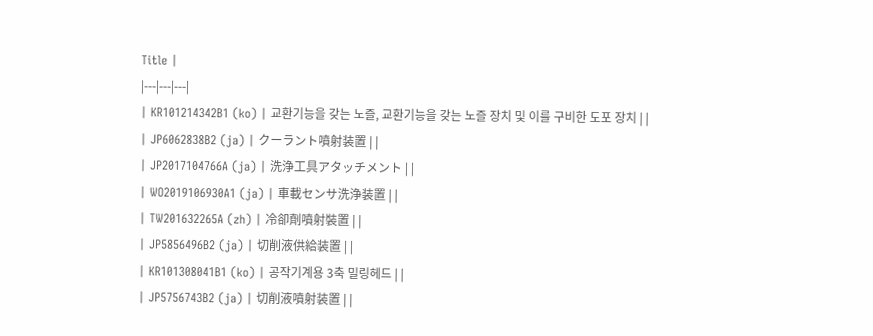Title |
|---|---|---|
| KR101214342B1 (ko) | 교환기능을 갖는 노즐, 교환기능을 갖는 노즐 장치 및 이를 구비한 도포 장치 | |
| JP6062838B2 (ja) | クーラント噴射装置 | |
| JP2017104766A (ja) | 洗浄工具アタッチメント | |
| WO2019106930A1 (ja) | 車載センサ洗浄装置 | |
| TW201632265A (zh) | 冷卻劑噴射裝置 | |
| JP5856496B2 (ja) | 切削液供給装置 | |
| KR101308041B1 (ko) | 공작기계용 3축 밀링헤드 | |
| JP5756743B2 (ja) | 切削液噴射装置 | |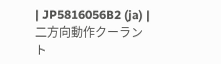| JP5816056B2 (ja) | 二方向動作クーラント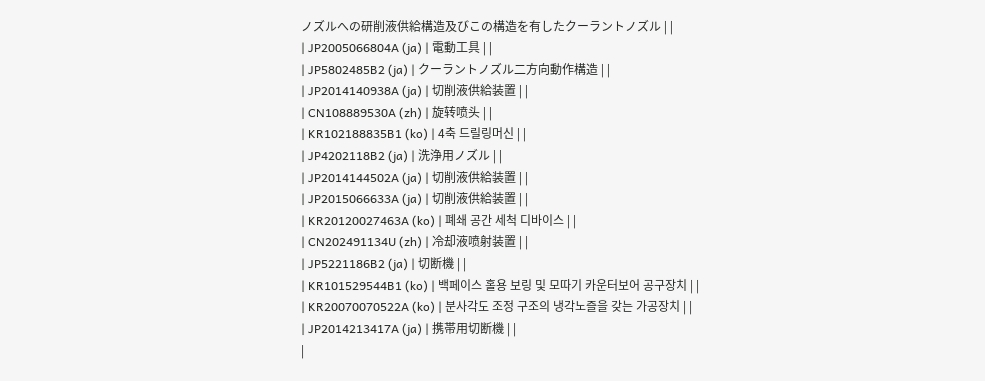ノズルへの研削液供給構造及びこの構造を有したクーラントノズル | |
| JP2005066804A (ja) | 電動工具 | |
| JP5802485B2 (ja) | クーラントノズル二方向動作構造 | |
| JP2014140938A (ja) | 切削液供給装置 | |
| CN108889530A (zh) | 旋转喷头 | |
| KR102188835B1 (ko) | 4축 드릴링머신 | |
| JP4202118B2 (ja) | 洗浄用ノズル | |
| JP2014144502A (ja) | 切削液供給装置 | |
| JP2015066633A (ja) | 切削液供給装置 | |
| KR20120027463A (ko) | 폐쇄 공간 세척 디바이스 | |
| CN202491134U (zh) | 冷却液喷射装置 | |
| JP5221186B2 (ja) | 切断機 | |
| KR101529544B1 (ko) | 백페이스 홀용 보링 및 모따기 카운터보어 공구장치 | |
| KR20070070522A (ko) | 분사각도 조정 구조의 냉각노즐을 갖는 가공장치 | |
| JP2014213417A (ja) | 携帯用切断機 | |
|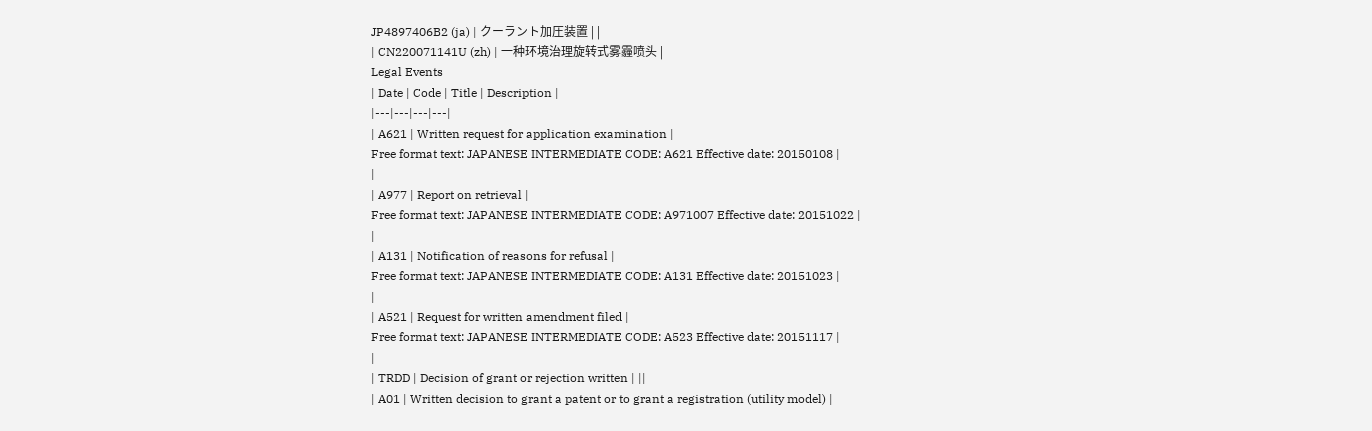JP4897406B2 (ja) | クーラント加圧装置 | |
| CN220071141U (zh) | 一种环境治理旋转式雾霾喷头 |
Legal Events
| Date | Code | Title | Description |
|---|---|---|---|
| A621 | Written request for application examination |
Free format text: JAPANESE INTERMEDIATE CODE: A621 Effective date: 20150108 |
|
| A977 | Report on retrieval |
Free format text: JAPANESE INTERMEDIATE CODE: A971007 Effective date: 20151022 |
|
| A131 | Notification of reasons for refusal |
Free format text: JAPANESE INTERMEDIATE CODE: A131 Effective date: 20151023 |
|
| A521 | Request for written amendment filed |
Free format text: JAPANESE INTERMEDIATE CODE: A523 Effective date: 20151117 |
|
| TRDD | Decision of grant or rejection written | ||
| A01 | Written decision to grant a patent or to grant a registration (utility model) |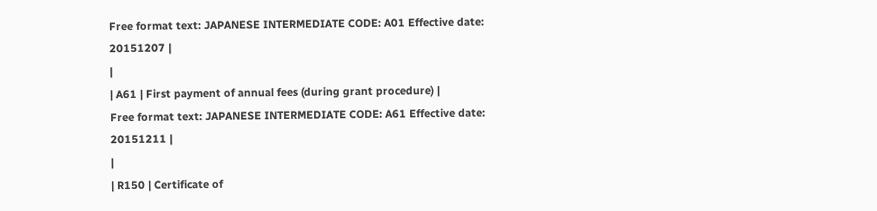Free format text: JAPANESE INTERMEDIATE CODE: A01 Effective date: 20151207 |
|
| A61 | First payment of annual fees (during grant procedure) |
Free format text: JAPANESE INTERMEDIATE CODE: A61 Effective date: 20151211 |
|
| R150 | Certificate of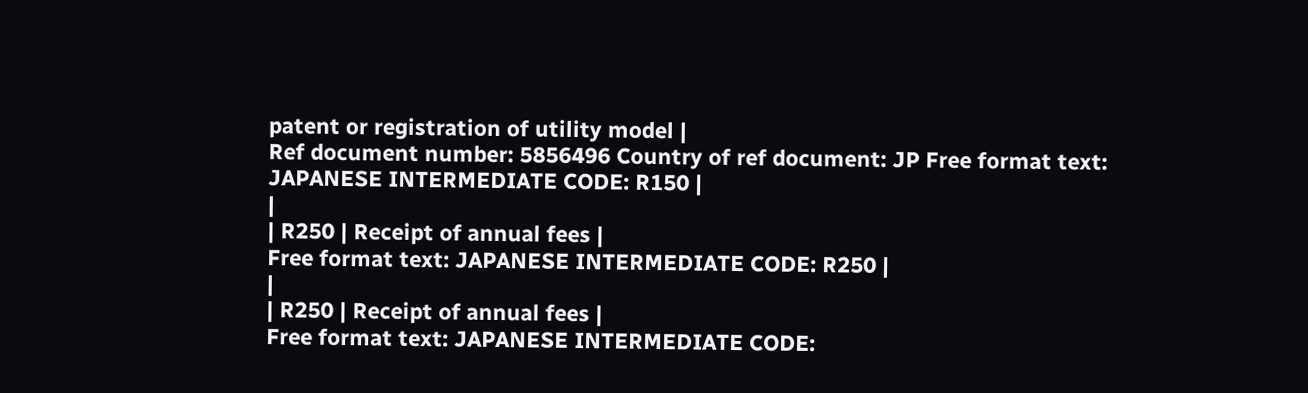patent or registration of utility model |
Ref document number: 5856496 Country of ref document: JP Free format text: JAPANESE INTERMEDIATE CODE: R150 |
|
| R250 | Receipt of annual fees |
Free format text: JAPANESE INTERMEDIATE CODE: R250 |
|
| R250 | Receipt of annual fees |
Free format text: JAPANESE INTERMEDIATE CODE: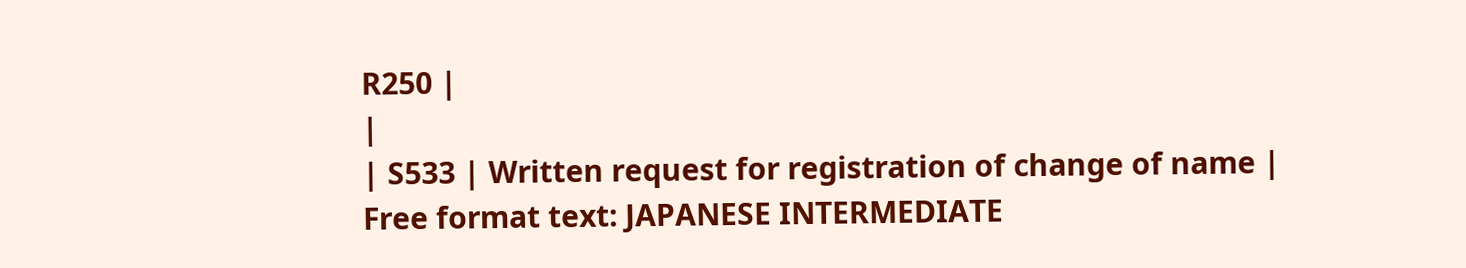R250 |
|
| S533 | Written request for registration of change of name |
Free format text: JAPANESE INTERMEDIATE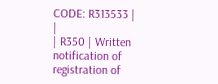CODE: R313533 |
|
| R350 | Written notification of registration of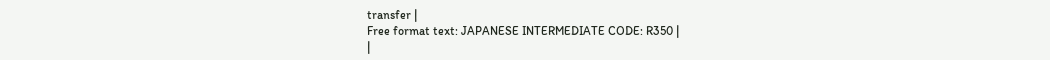transfer |
Free format text: JAPANESE INTERMEDIATE CODE: R350 |
|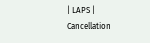| LAPS | Cancellation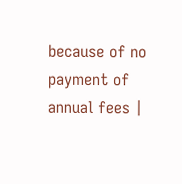because of no payment of annual fees |